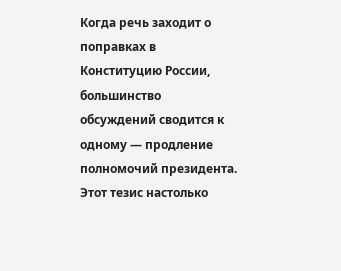Когда речь заходит о поправках в Конституцию России, большинство обсуждений сводится к одному — продление полномочий президента. Этот тезис настолько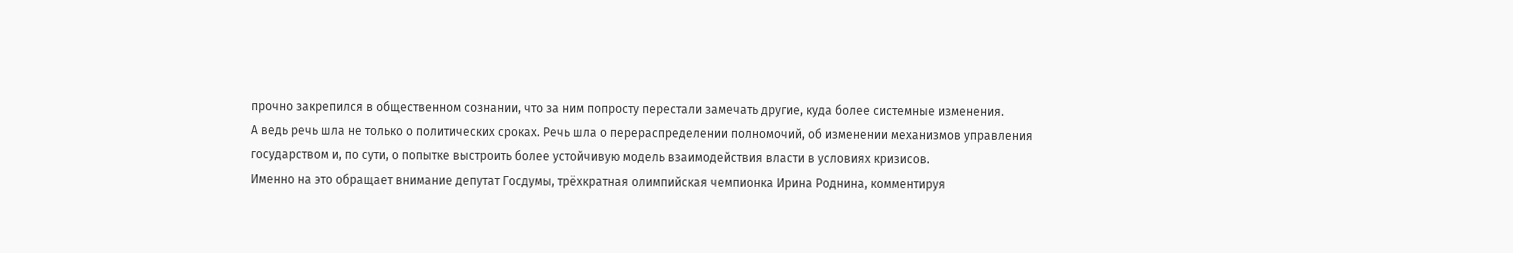прочно закрепился в общественном сознании, что за ним попросту перестали замечать другие, куда более системные изменения.
А ведь речь шла не только о политических сроках. Речь шла о перераспределении полномочий, об изменении механизмов управления государством и, по сути, о попытке выстроить более устойчивую модель взаимодействия власти в условиях кризисов.
Именно на это обращает внимание депутат Госдумы, трёхкратная олимпийская чемпионка Ирина Роднина, комментируя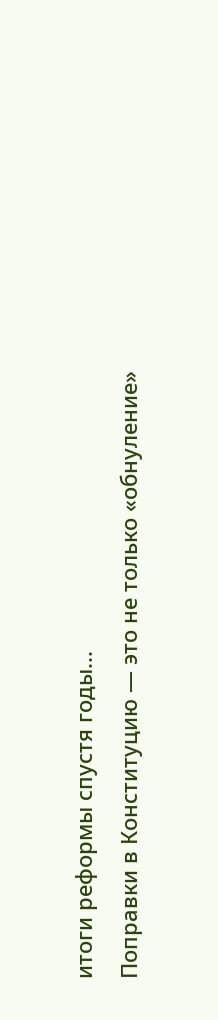итоги реформы спустя годы...
Поправки в Конституцию — это не только «обнуление»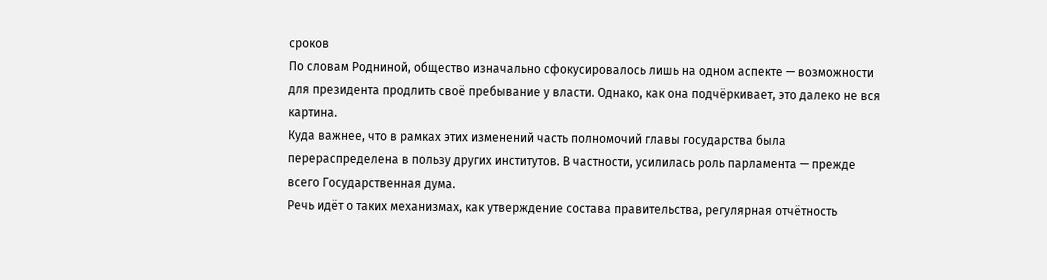сроков
По словам Родниной, общество изначально сфокусировалось лишь на одном аспекте — возможности для президента продлить своё пребывание у власти. Однако, как она подчёркивает, это далеко не вся картина.
Куда важнее, что в рамках этих изменений часть полномочий главы государства была перераспределена в пользу других институтов. В частности, усилилась роль парламента — прежде всего Государственная дума.
Речь идёт о таких механизмах, как утверждение состава правительства, регулярная отчётность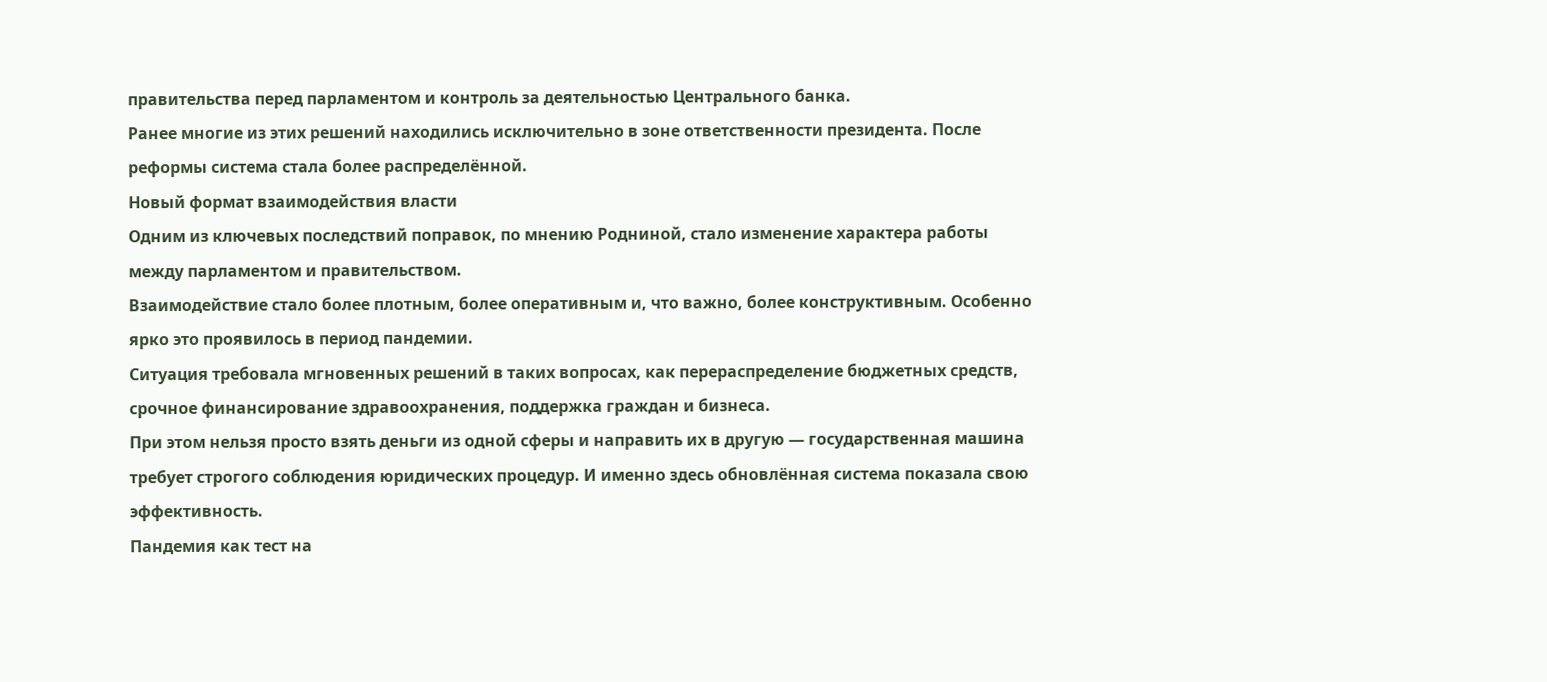правительства перед парламентом и контроль за деятельностью Центрального банка.
Ранее многие из этих решений находились исключительно в зоне ответственности президента. После реформы система стала более распределённой.
Новый формат взаимодействия власти
Одним из ключевых последствий поправок, по мнению Родниной, стало изменение характера работы между парламентом и правительством.
Взаимодействие стало более плотным, более оперативным и, что важно, более конструктивным. Особенно ярко это проявилось в период пандемии.
Ситуация требовала мгновенных решений в таких вопросах, как перераспределение бюджетных средств, срочное финансирование здравоохранения, поддержка граждан и бизнеса.
При этом нельзя просто взять деньги из одной сферы и направить их в другую — государственная машина требует строгого соблюдения юридических процедур. И именно здесь обновлённая система показала свою эффективность.
Пандемия как тест на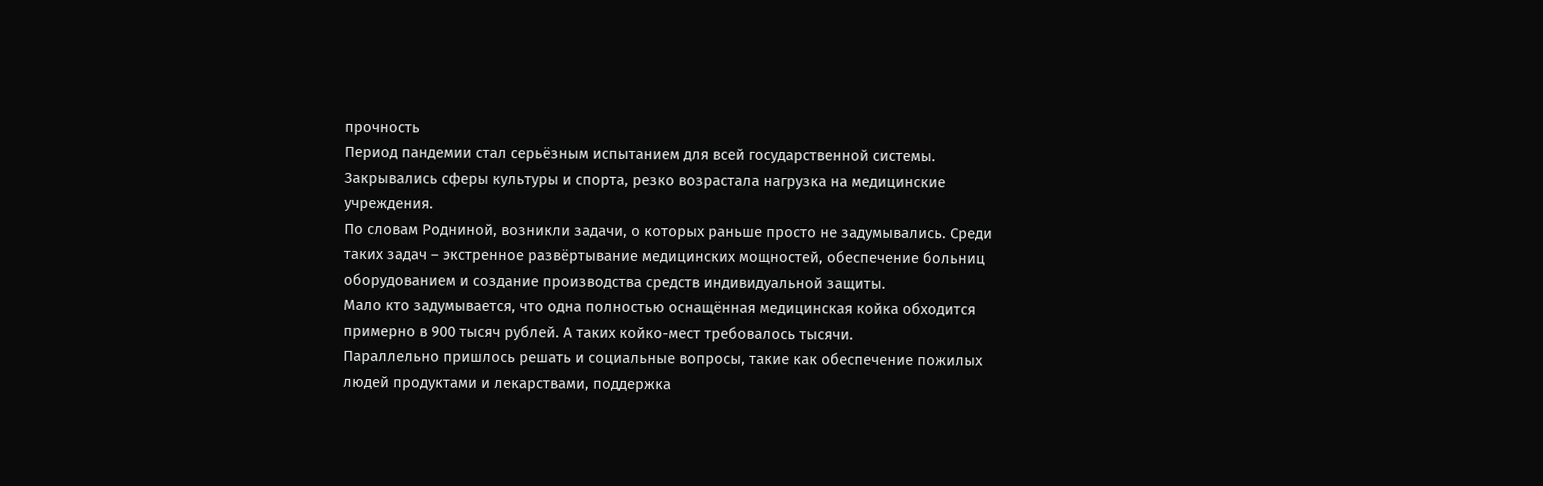прочность
Период пандемии стал серьёзным испытанием для всей государственной системы. Закрывались сферы культуры и спорта, резко возрастала нагрузка на медицинские учреждения.
По словам Родниной, возникли задачи, о которых раньше просто не задумывались. Среди таких задач – экстренное развёртывание медицинских мощностей, обеспечение больниц оборудованием и создание производства средств индивидуальной защиты.
Мало кто задумывается, что одна полностью оснащённая медицинская койка обходится примерно в 900 тысяч рублей. А таких койко-мест требовалось тысячи.
Параллельно пришлось решать и социальные вопросы, такие как обеспечение пожилых людей продуктами и лекарствами, поддержка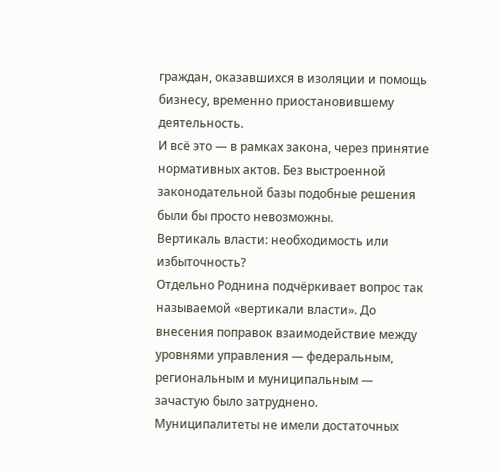граждан, оказавшихся в изоляции и помощь бизнесу, временно приостановившему деятельность.
И всё это — в рамках закона, через принятие нормативных актов. Без выстроенной законодательной базы подобные решения были бы просто невозможны.
Вертикаль власти: необходимость или избыточность?
Отдельно Роднина подчёркивает вопрос так называемой «вертикали власти». До внесения поправок взаимодействие между уровнями управления — федеральным, региональным и муниципальным — зачастую было затруднено.
Муниципалитеты не имели достаточных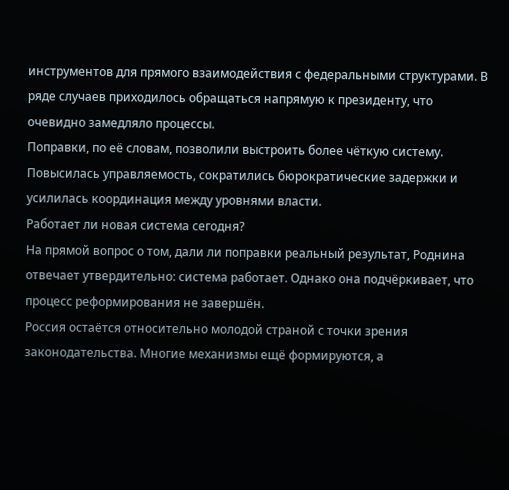инструментов для прямого взаимодействия с федеральными структурами. В ряде случаев приходилось обращаться напрямую к президенту, что очевидно замедляло процессы.
Поправки, по её словам, позволили выстроить более чёткую систему. Повысилась управляемость, сократились бюрократические задержки и усилилась координация между уровнями власти.
Работает ли новая система сегодня?
На прямой вопрос о том, дали ли поправки реальный результат, Роднина отвечает утвердительно: система работает. Однако она подчёркивает, что процесс реформирования не завершён.
Россия остаётся относительно молодой страной с точки зрения законодательства. Многие механизмы ещё формируются, а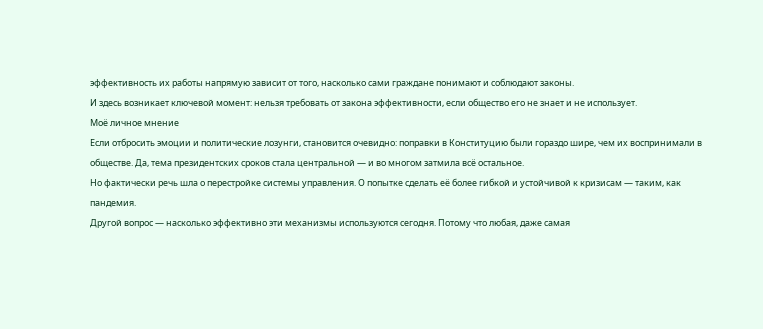эффективность их работы напрямую зависит от того, насколько сами граждане понимают и соблюдают законы.
И здесь возникает ключевой момент: нельзя требовать от закона эффективности, если общество его не знает и не использует.
Моё личное мнение
Если отбросить эмоции и политические лозунги, становится очевидно: поправки в Конституцию были гораздо шире, чем их воспринимали в обществе. Да, тема президентских сроков стала центральной — и во многом затмила всё остальное.
Но фактически речь шла о перестройке системы управления. О попытке сделать её более гибкой и устойчивой к кризисам — таким, как пандемия.
Другой вопрос — насколько эффективно эти механизмы используются сегодня. Потому что любая, даже самая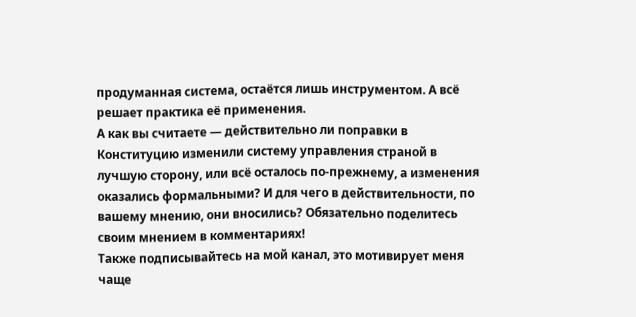продуманная система, остаётся лишь инструментом. А всё решает практика её применения.
А как вы считаете — действительно ли поправки в Конституцию изменили систему управления страной в лучшую сторону, или всё осталось по-прежнему, а изменения оказались формальными? И для чего в действительности, по вашему мнению, они вносились? Обязательно поделитесь своим мнением в комментариях!
Также подписывайтесь на мой канал, это мотивирует меня чаще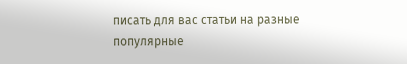писать для вас статьи на разные популярные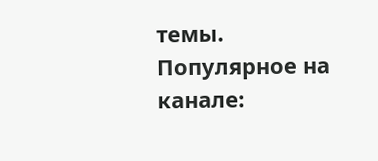темы.
Популярное на канале: